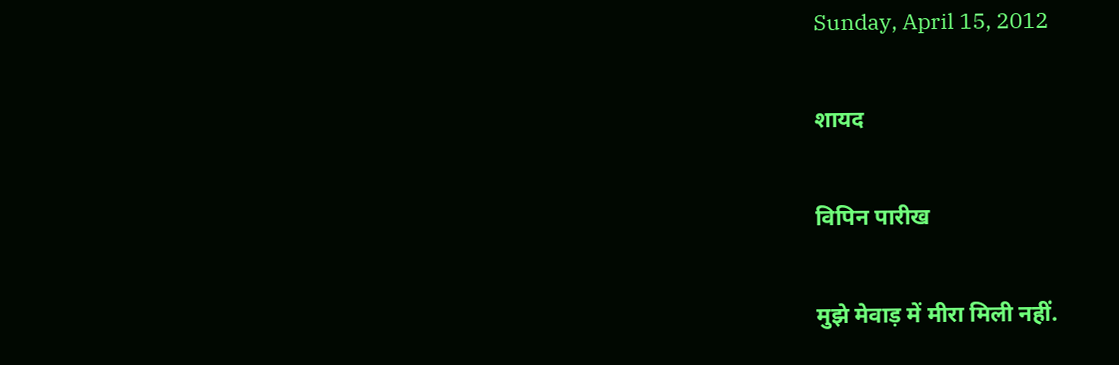Sunday, April 15, 2012

शायद

विपिन पारीख

मुझे मेवाड़ में मीरा मिली नहीं.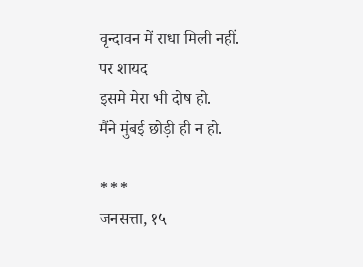वृन्दावन में राधा मिली नहीं.
पर शायद
इसमे मेरा भी दोष हो.
मैंने मुंबई छोड़ी ही न हो.

***
जनसत्ता, १५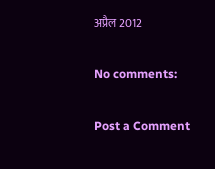अप्रैल 2012

No comments:

Post a Comment